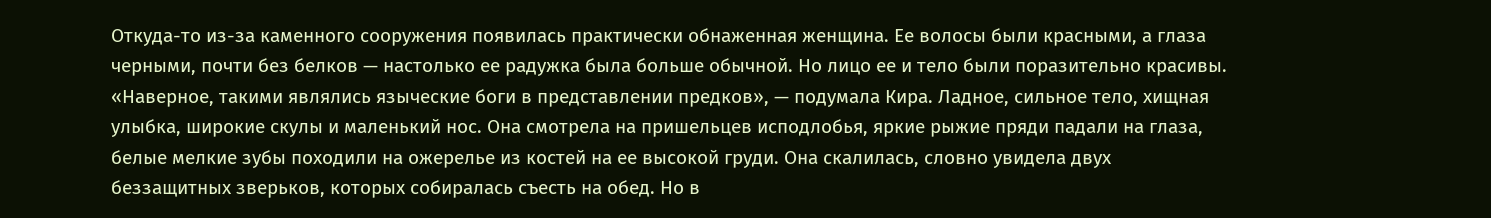Откуда-то из-за каменного сооружения появилась практически обнаженная женщина. Ее волосы были красными, а глаза черными, почти без белков — настолько ее радужка была больше обычной. Но лицо ее и тело были поразительно красивы. «Наверное, такими являлись языческие боги в представлении предков», — подумала Кира. Ладное, сильное тело, хищная улыбка, широкие скулы и маленький нос. Она смотрела на пришельцев исподлобья, яркие рыжие пряди падали на глаза, белые мелкие зубы походили на ожерелье из костей на ее высокой груди. Она скалилась, словно увидела двух беззащитных зверьков, которых собиралась съесть на обед. Но в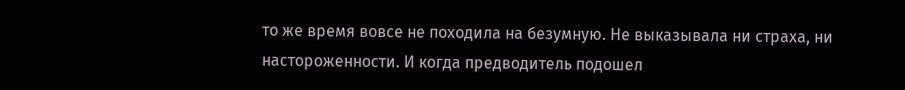то же время вовсе не походила на безумную. Не выказывала ни страха, ни настороженности. И когда предводитель подошел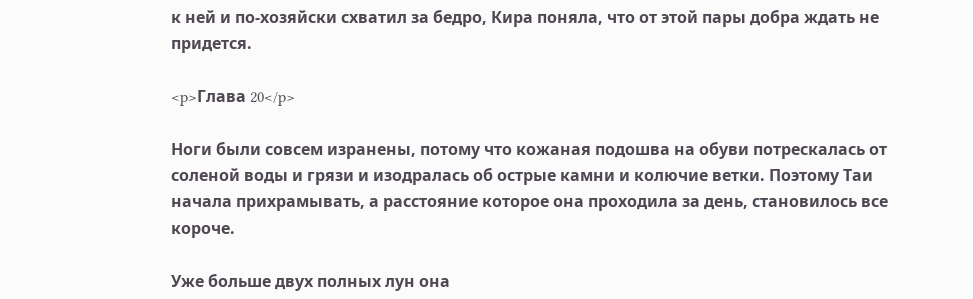к ней и по-хозяйски схватил за бедро, Кира поняла, что от этой пары добра ждать не придется.

<p>Глава 20</p>

Ноги были совсем изранены, потому что кожаная подошва на обуви потрескалась от соленой воды и грязи и изодралась об острые камни и колючие ветки. Поэтому Таи начала прихрамывать, а расстояние которое она проходила за день, становилось все короче.

Уже больше двух полных лун она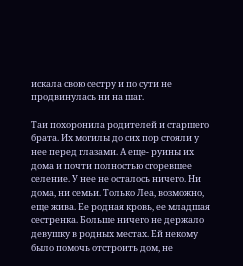искала свою сестру и по сути не продвинулась ни на шаг.

Таи похоронила родителей и старшего брата. Их могилы до сих пор стояли у нее перед глазами. А еще- руины их дома и почти полностью сгоревшее селение. У нее не осталось ничего. Ни дома, ни семьи. Только Леа, возможно, еще жива. Ее родная кровь, ее младшая сестренка. Больше ничего не держало девушку в родных местах. Ей некому было помочь отстроить дом, не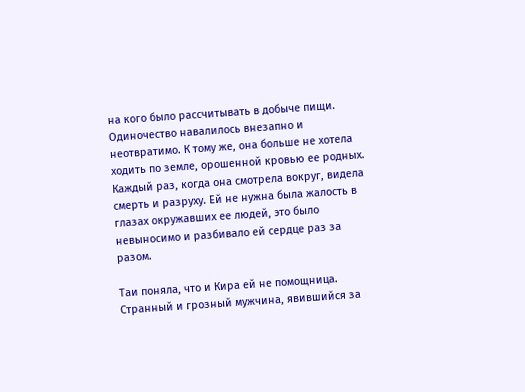на кого было рассчитывать в добыче пищи. Одиночество навалилось внезапно и неотвратимо. К тому же, она больше не хотела ходить по земле, орошенной кровью ее родных. Каждый раз, когда она смотрела вокруг, видела смерть и разруху. Ей не нужна была жалость в глазах окружавших ее людей, это было невыносимо и разбивало ей сердце раз за разом.

Таи поняла, что и Кира ей не помощница. Странный и грозный мужчина, явившийся за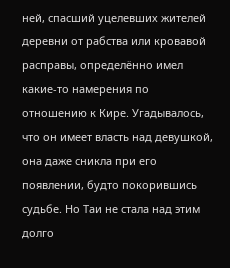ней, спасший уцелевших жителей деревни от рабства или кровавой расправы, определённо имел какие-то намерения по отношению к Кире. Угадывалось, что он имеет власть над девушкой, она даже сникла при его появлении, будто покорившись судьбе. Но Таи не стала над этим долго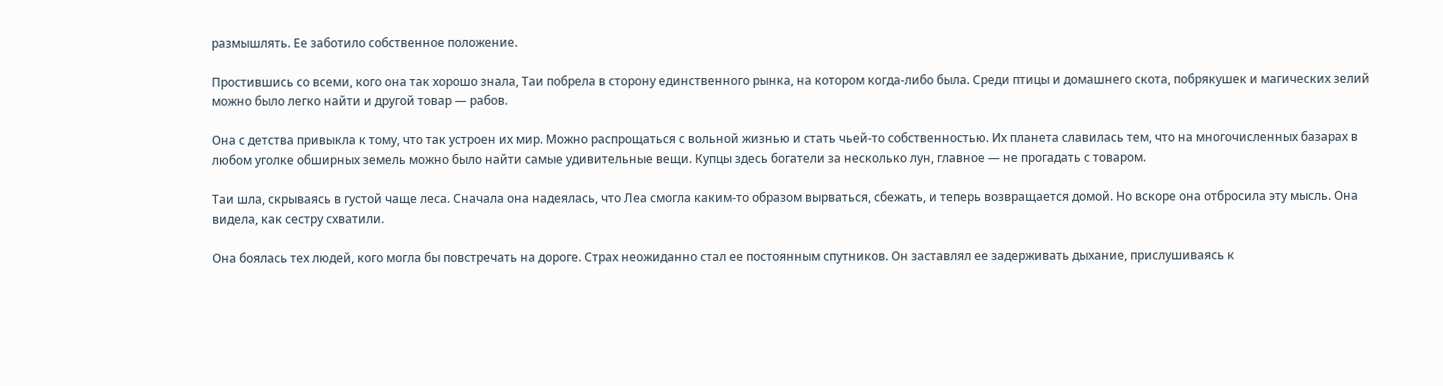размышлять. Ее заботило собственное положение.

Простившись со всеми, кого она так хорошо знала, Таи побрела в сторону единственного рынка, на котором когда-либо была. Среди птицы и домашнего скота, побрякушек и магических зелий можно было легко найти и другой товар — рабов.

Она с детства привыкла к тому, что так устроен их мир. Можно распрощаться с вольной жизнью и стать чьей-то собственностью. Их планета славилась тем, что на многочисленных базарах в любом уголке обширных земель можно было найти самые удивительные вещи. Купцы здесь богатели за несколько лун, главное — не прогадать с товаром.

Таи шла, скрываясь в густой чаще леса. Сначала она надеялась, что Леа смогла каким-то образом вырваться, сбежать, и теперь возвращается домой. Но вскоре она отбросила эту мысль. Она видела, как сестру схватили.

Она боялась тех людей, кого могла бы повстречать на дороге. Страх неожиданно стал ее постоянным спутников. Он заставлял ее задерживать дыхание, прислушиваясь к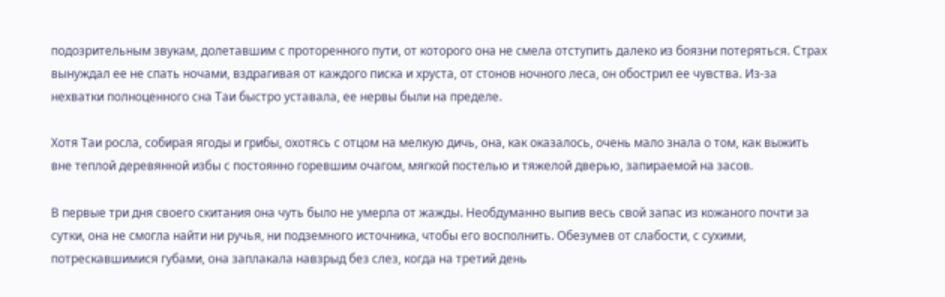подозрительным звукам, долетавшим с проторенного пути, от которого она не смела отступить далеко из боязни потеряться. Страх вынуждал ее не спать ночами, вздрагивая от каждого писка и хруста, от стонов ночного леса, он обострил ее чувства. Из-за нехватки полноценного сна Таи быстро уставала, ее нервы были на пределе.

Хотя Таи росла, собирая ягоды и грибы, охотясь с отцом на мелкую дичь, она, как оказалось, очень мало знала о том, как выжить вне теплой деревянной избы с постоянно горевшим очагом, мягкой постелью и тяжелой дверью, запираемой на засов.

В первые три дня своего скитания она чуть было не умерла от жажды. Необдуманно выпив весь свой запас из кожаного почти за сутки, она не смогла найти ни ручья, ни подземного источника, чтобы его восполнить. Обезумев от слабости, с сухими, потрескавшимися губами, она заплакала навзрыд без слез, когда на третий день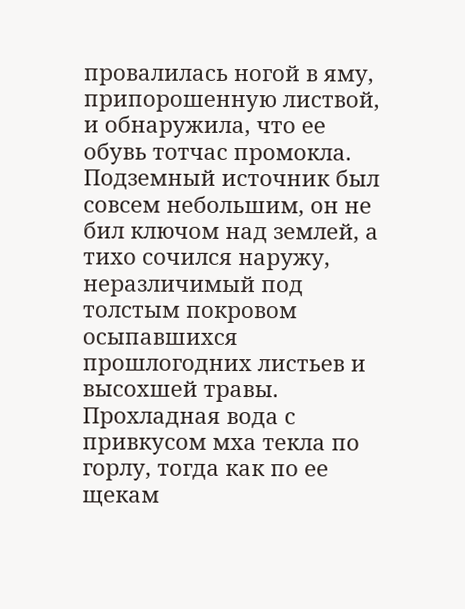провалилась ногой в яму, припорошенную листвой, и обнаружила, что ее обувь тотчас промокла. Подземный источник был совсем небольшим, он не бил ключом над землей, а тихо сочился наружу, неразличимый под толстым покровом осыпавшихся прошлогодних листьев и высохшей травы. Прохладная вода с привкусом мха текла по горлу, тогда как по ее щекам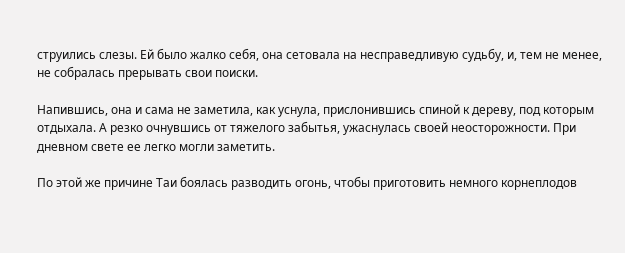струились слезы. Ей было жалко себя, она сетовала на несправедливую судьбу, и, тем не менее, не собралась прерывать свои поиски.

Напившись, она и сама не заметила, как уснула, прислонившись спиной к дереву, под которым отдыхала. А резко очнувшись от тяжелого забытья, ужаснулась своей неосторожности. При дневном свете ее легко могли заметить.

По этой же причине Таи боялась разводить огонь, чтобы приготовить немного корнеплодов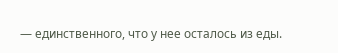— единственного, что у нее осталось из еды.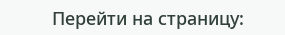Перейти на страницу: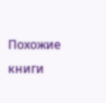Похожие книги